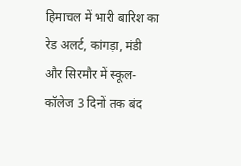हिमाचल में भारी बारिश का रेड अलर्ट, कांगड़ा, मंडी और सिरमौर में स्कूल-कॉलेज 3 दिनों तक बंद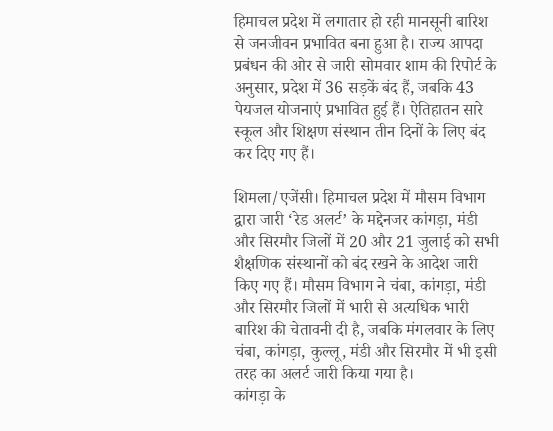हिमाचल प्रदेश में लगातार हो रही मानसूनी बारिश से जनजीवन प्रभावित बना हुआ है। राज्य आपदा प्रबंधन की ओर से जारी सोमवार शाम की रिपोर्ट के अनुसार, प्रदेश में 36 सड़कें बंद हैं, जबकि 43 पेयजल योजनाएं प्रभावित हुई हैं। ऐतिहातन सारे स्कूल और शिक्षण संस्थान तीन दिनों के लिए बंद कर दिए गए हैं।

शिमला/एजेंसी। हिमाचल प्रदेश में मौसम विभाग द्वारा जारी ‘रेड अलर्ट’ के मद्देनजर कांगड़ा, मंडी और सिरमौर जिलों में 20 और 21 जुलाई को सभी शैक्षणिक संस्थानों को बंद रखने के आदेश जारी किए गए हैं। मौसम विभाग ने चंबा, कांगड़ा, मंडी और सिरमौर जिलों में भारी से अत्यधिक भारी बारिश की चेतावनी दी है, जबकि मंगलवार के लिए चंबा, कांगड़ा, कुल्लू, मंडी और सिरमौर में भी इसी तरह का अलर्ट जारी किया गया है।
कांगड़ा के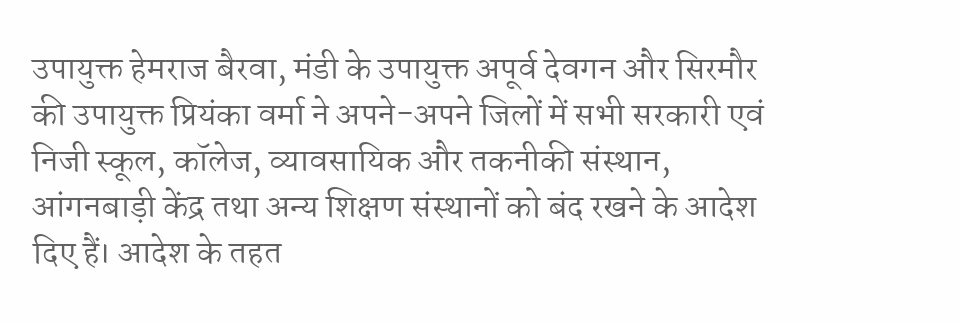उपायुक्त हेमराज बैरवा, मंडी के उपायुक्त अपूर्व देवगन और सिरमौर की उपायुक्त प्रियंका वर्मा ने अपने-अपने जिलों में सभी सरकारी एवं निजी स्कूल, कॉलेज, व्यावसायिक और तकनीकी संस्थान, आंगनबाड़ी केंद्र तथा अन्य शिक्षण संस्थानों को बंद रखने के आदेश दिए हैं। आदेश के तहत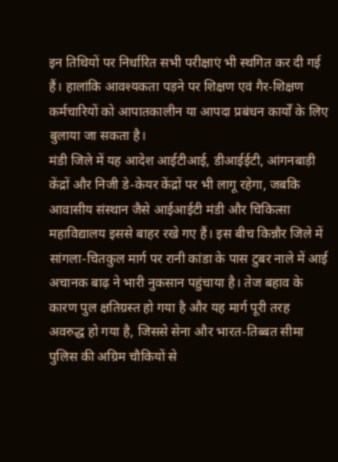इन तिथियों पर निर्धारित सभी परीक्षाएं भी स्थगित कर दी गई हैं। हालांकि आवश्यकता पड़ने पर शिक्षण एवं गैर-शिक्षण कर्मचारियों को आपातकालीन या आपदा प्रबंधन कार्यों के लिए बुलाया जा सकता है।
मंडी जिले में यह आदेश आईटीआई, डीआईईटी, आंगनबाड़ी केंद्रों और निजी डे-केयर केंद्रों पर भी लागू रहेगा, जबकि आवासीय संस्थान जैसे आईआईटी मंडी और चिकित्सा महाविद्यालय इससे बाहर रखे गए हैं। इस बीच किन्नौर जिले में सांगला-चितकुल मार्ग पर रानी कांडा के पास टुबर नाले में आई अचानक बाढ़ ने भारी नुकसान पहुंचाया है। तेज बहाव के कारण पुल क्षतिग्रस्त हो गया है और यह मार्ग पूरी तरह अवरुद्ध हो गया है, जिससे सेना और भारत-तिब्बत सीमा पुलिस की अग्रिम चौकियों से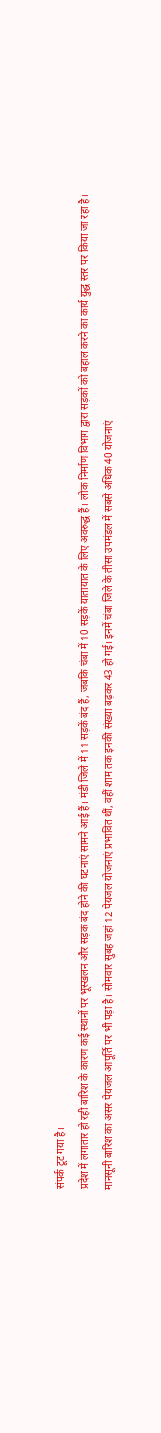संपर्क टूट गया है।
प्रदेश में लगातार हो रही बारिश के कारण कई स्थानों पर भूस्खलन और सड़क बंद होने की घटनाएं सामने आई हैं। मंडी जिले में 11 सड़कें बंद हैं, जबकि चंबा में 10 सड़कें यातायात के लिए अवरुद्ध हैं। लोक निर्माण विभाग द्वारा सड़कों को बहाल करने का कार्य युद्ध स्तर पर किया जा रहा है।
मानसूनी बारिश का असर पेयजल आपूर्ति पर भी पड़ा है। सोमवार सुबह जहां 12 पेयजल योजनाएं प्रभावित थीं, वहीं शाम तक इनकी संख्या बढ़कर 43 हो गई। इनमें चंबा जिले के तीसा उपमंडल में सबसे अधिक 40 योजनाएं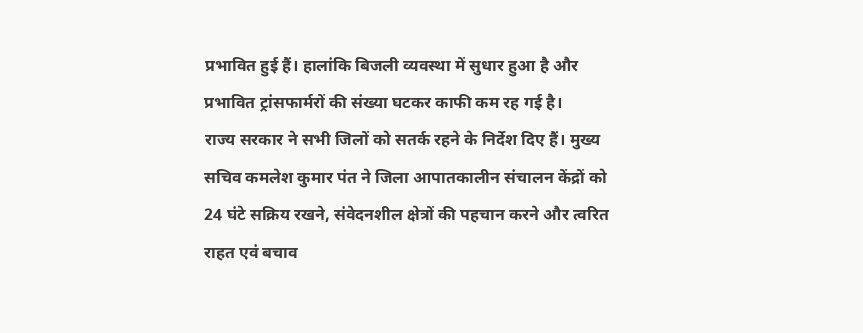प्रभावित हुई हैं। हालांकि बिजली व्यवस्था में सुधार हुआ है और प्रभावित ट्रांसफार्मरों की संख्या घटकर काफी कम रह गई है।
राज्य सरकार ने सभी जिलों को सतर्क रहने के निर्देश दिए हैं। मुख्य सचिव कमलेश कुमार पंत ने जिला आपातकालीन संचालन केंद्रों को 24 घंटे सक्रिय रखने, संवेदनशील क्षेत्रों की पहचान करने और त्वरित राहत एवं बचाव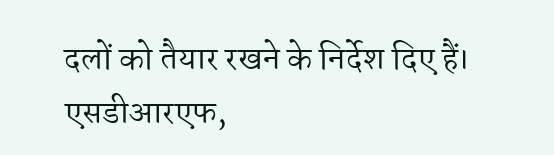दलों को तैयार रखने के निर्देश दिए हैं। एसडीआरएफ,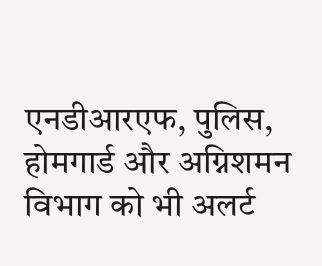एनडीआरएफ, पुलिस, होमगार्ड और अग्निशमन विभाग को भी अलर्ट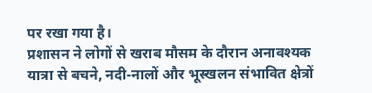पर रखा गया है।
प्रशासन ने लोगों से खराब मौसम के दौरान अनावश्यक यात्रा से बचने, नदी-नालों और भूस्खलन संभावित क्षेत्रों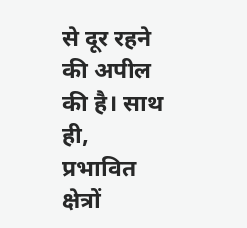से दूर रहने की अपील की है। साथ ही, प्रभावित क्षेत्रों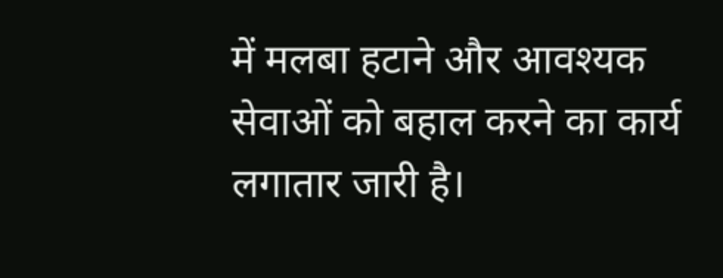में मलबा हटाने और आवश्यक सेवाओं को बहाल करने का कार्य लगातार जारी है।